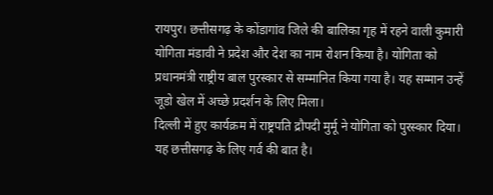रायपुर। छत्तीसगढ़ के कोंडागांव जिले की बालिका गृह में रहने वाली कुमारी योगिता मंडावी ने प्रदेश और देश का नाम रोशन किया है। योगिता को प्रधानमंत्री राष्ट्रीय बाल पुरस्कार से सम्मानित किया गया है। यह सम्मान उन्हें जूडो खेल में अच्छे प्रदर्शन के लिए मिला।
दिल्ली में हुए कार्यक्रम में राष्ट्रपति द्रौपदी मुर्मू ने योगिता को पुरस्कार दिया। यह छत्तीसगढ़ के लिए गर्व की बात है।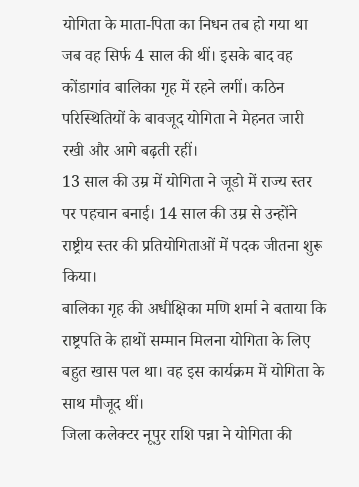योगिता के माता-पिता का निधन तब हो गया था जब वह सिर्फ 4 साल की थीं। इसके बाद वह कोंडागांव बालिका गृह में रहने लगीं। कठिन परिस्थितियों के बावजूद योगिता ने मेहनत जारी रखी और आगे बढ़ती रहीं।
13 साल की उम्र में योगिता ने जूडो में राज्य स्तर पर पहचान बनाई। 14 साल की उम्र से उन्होंने राष्ट्रीय स्तर की प्रतियोगिताओं में पदक जीतना शुरू किया।
बालिका गृह की अधीक्षिका मणि शर्मा ने बताया कि राष्ट्रपति के हाथों सम्मान मिलना योगिता के लिए बहुत खास पल था। वह इस कार्यक्रम में योगिता के साथ मौजूद थीं।
जिला कलेक्टर नूपुर राशि पन्ना ने योगिता की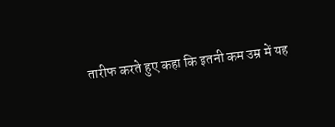तारीफ करते हुए कहा कि इतनी कम उम्र में यह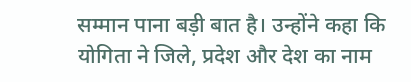सम्मान पाना बड़ी बात है। उन्होंने कहा कि योगिता ने जिले, प्रदेश और देश का नाम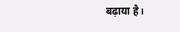बढ़ाया है।